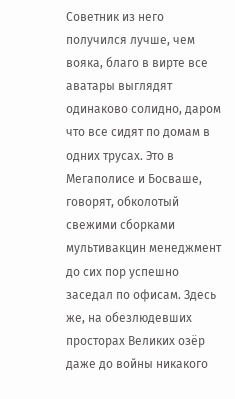Советник из него получился лучше, чем вояка, благо в вирте все аватары выглядят одинаково солидно, даром что все сидят по домам в одних трусах. Это в Мегаполисе и Босваше, говорят, обколотый свежими сборками мультивакцин менеджмент до сих пор успешно заседал по офисам. Здесь же, на обезлюдевших просторах Великих озёр даже до войны никакого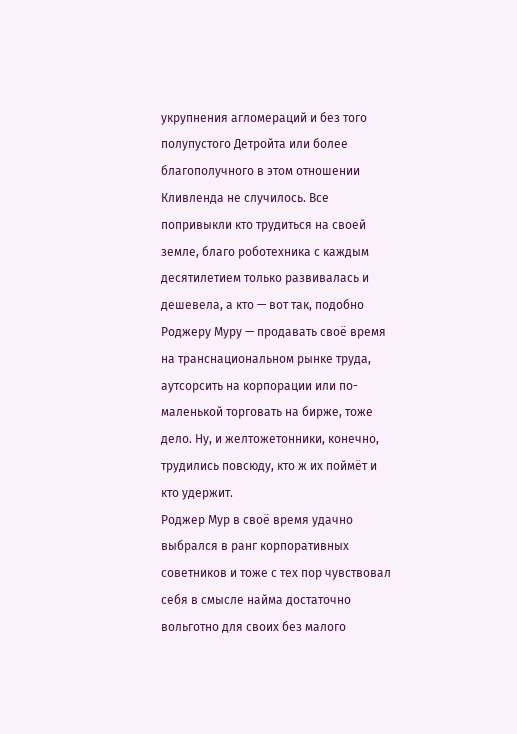укрупнения агломераций и без того полупустого Детройта или более благополучного в этом отношении Кливленда не случилось. Все попривыкли кто трудиться на своей земле, благо роботехника с каждым десятилетием только развивалась и дешевела, а кто — вот так, подобно Роджеру Муру — продавать своё время на транснациональном рынке труда, аутсорсить на корпорации или по-маленькой торговать на бирже, тоже дело. Ну, и желтожетонники, конечно, трудились повсюду, кто ж их поймёт и кто удержит.
Роджер Мур в своё время удачно выбрался в ранг корпоративных советников и тоже с тех пор чувствовал себя в смысле найма достаточно вольготно для своих без малого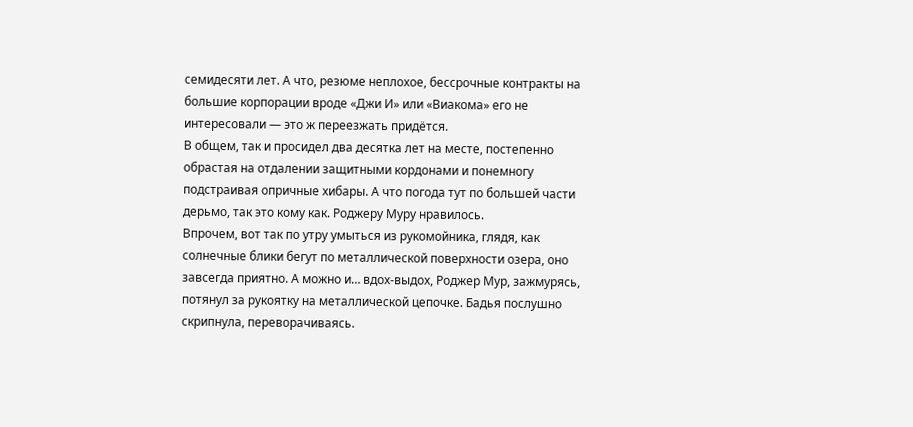семидесяти лет. А что, резюме неплохое, бессрочные контракты на большие корпорации вроде «Джи И» или «Виакома» его не интересовали — это ж переезжать придётся.
В общем, так и просидел два десятка лет на месте, постепенно обрастая на отдалении защитными кордонами и понемногу подстраивая опричные хибары. А что погода тут по большей части дерьмо, так это кому как. Роджеру Муру нравилось.
Впрочем, вот так по утру умыться из рукомойника, глядя, как солнечные блики бегут по металлической поверхности озера, оно завсегда приятно. А можно и… вдох-выдох, Роджер Мур, зажмурясь, потянул за рукоятку на металлической цепочке. Бадья послушно скрипнула, переворачиваясь.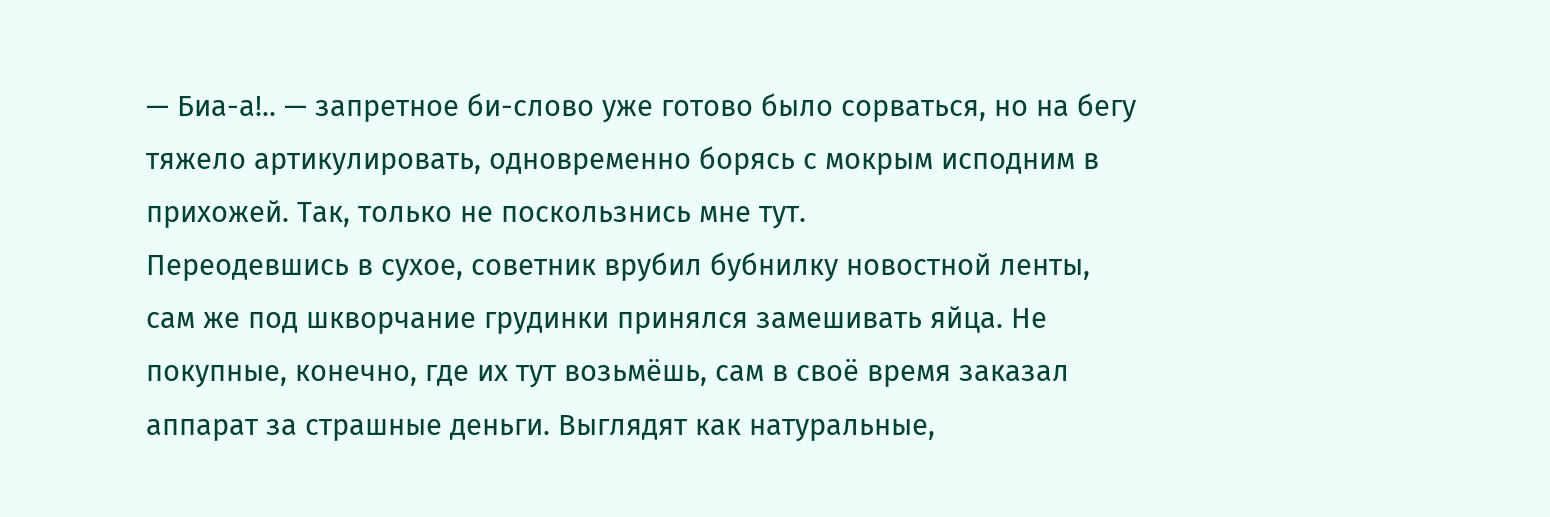— Биа-а!.. — запретное би-слово уже готово было сорваться, но на бегу тяжело артикулировать, одновременно борясь с мокрым исподним в прихожей. Так, только не поскользнись мне тут.
Переодевшись в сухое, советник врубил бубнилку новостной ленты, сам же под шкворчание грудинки принялся замешивать яйца. Не покупные, конечно, где их тут возьмёшь, сам в своё время заказал аппарат за страшные деньги. Выглядят как натуральные,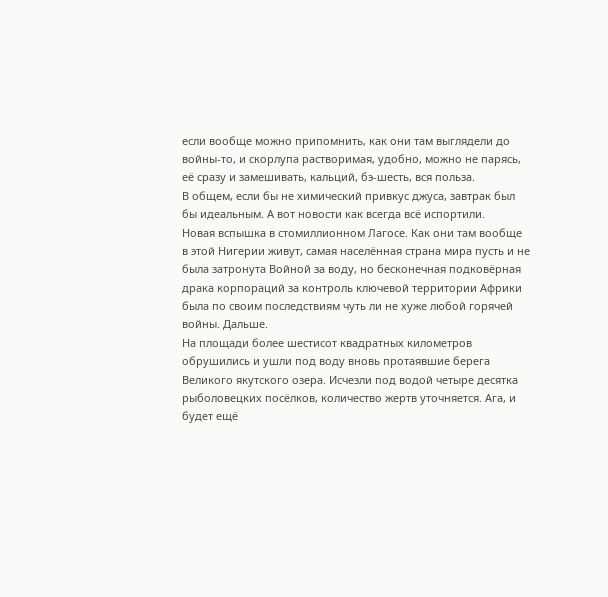если вообще можно припомнить, как они там выглядели до войны-то, и скорлупа растворимая, удобно, можно не парясь, её сразу и замешивать, кальций, бэ-шесть, вся польза.
В общем, если бы не химический привкус джуса, завтрак был бы идеальным. А вот новости как всегда всё испортили.
Новая вспышка в стомиллионном Лагосе. Как они там вообще в этой Нигерии живут, самая населённая страна мира пусть и не была затронута Войной за воду, но бесконечная подковёрная драка корпораций за контроль ключевой территории Африки была по своим последствиям чуть ли не хуже любой горячей войны. Дальше.
На площади более шестисот квадратных километров обрушились и ушли под воду вновь протаявшие берега Великого якутского озера. Исчезли под водой четыре десятка рыболовецких посёлков, количество жертв уточняется. Ага, и будет ещё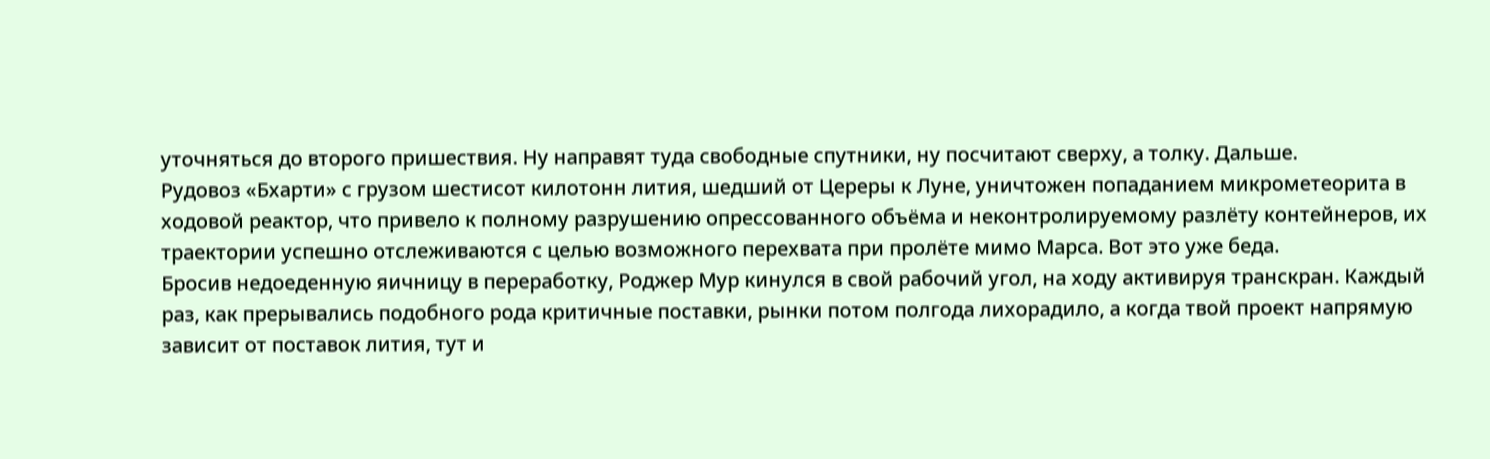уточняться до второго пришествия. Ну направят туда свободные спутники, ну посчитают сверху, а толку. Дальше.
Рудовоз «Бхарти» с грузом шестисот килотонн лития, шедший от Цереры к Луне, уничтожен попаданием микрометеорита в ходовой реактор, что привело к полному разрушению опрессованного объёма и неконтролируемому разлёту контейнеров, их траектории успешно отслеживаются с целью возможного перехвата при пролёте мимо Марса. Вот это уже беда.
Бросив недоеденную яичницу в переработку, Роджер Мур кинулся в свой рабочий угол, на ходу активируя транскран. Каждый раз, как прерывались подобного рода критичные поставки, рынки потом полгода лихорадило, а когда твой проект напрямую зависит от поставок лития, тут и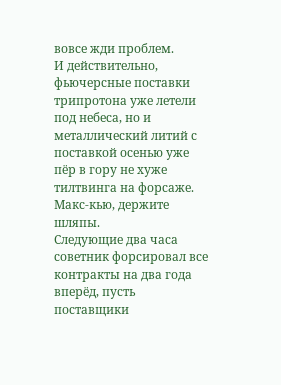вовсе жди проблем.
И действительно, фьючерсные поставки трипротона уже летели под небеса, но и металлический литий с поставкой осенью уже пёр в гору не хуже тилтвинга на форсаже. Макс-кью, держите шляпы.
Следующие два часа советник форсировал все контракты на два года вперёд, пусть поставщики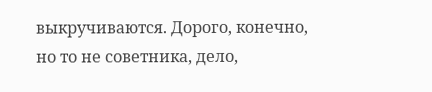выкручиваются. Дорого, конечно, но то не советника, дело,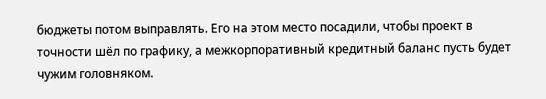бюджеты потом выправлять. Его на этом место посадили, чтобы проект в точности шёл по графику, а межкорпоративный кредитный баланс пусть будет чужим головняком.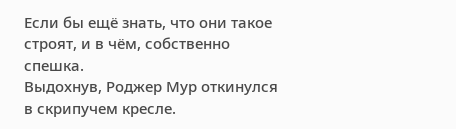Если бы ещё знать, что они такое строят, и в чём, собственно спешка.
Выдохнув, Роджер Мур откинулся в скрипучем кресле.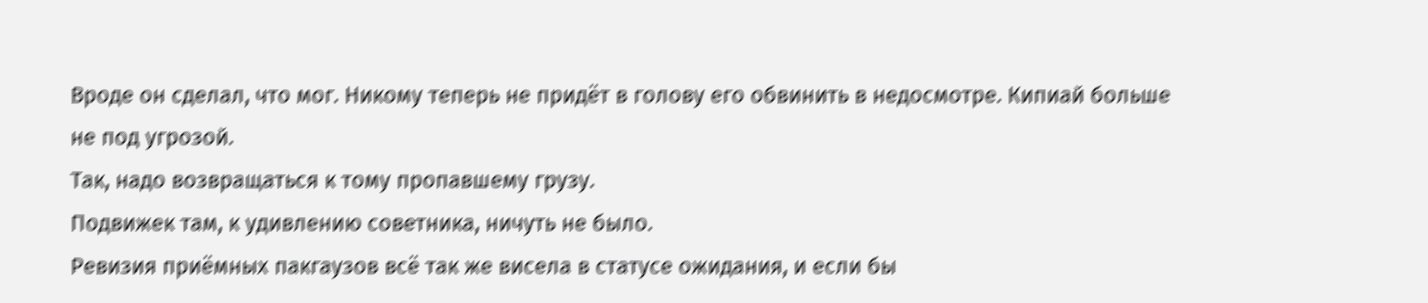Вроде он сделал, что мог. Никому теперь не придёт в голову его обвинить в недосмотре. Кипиай больше не под угрозой.
Так, надо возвращаться к тому пропавшему грузу.
Подвижек там, к удивлению советника, ничуть не было.
Ревизия приёмных пакгаузов всё так же висела в статусе ожидания, и если бы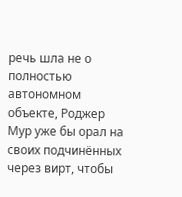речь шла не о полностью автономном объекте, Роджер Мур уже бы орал на своих подчинённых через вирт, чтобы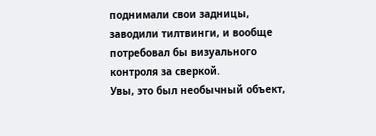поднимали свои задницы, заводили тилтвинги, и вообще потребовал бы визуального контроля за сверкой.
Увы, это был необычный объект,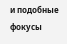и подобные фокусы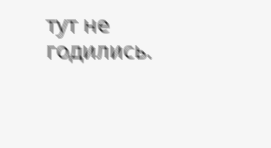тут не годились.